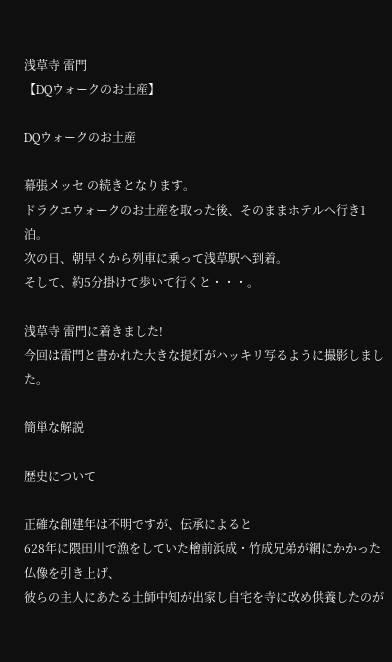浅草寺 雷門
【DQウォークのお土産】

DQウォークのお土産

幕張メッセ の続きとなります。
ドラクエウォークのお土産を取った後、そのままホテルへ行き1泊。
次の日、朝早くから列車に乗って浅草駅へ到着。
そして、約5分掛けて歩いて行くと・・・。

浅草寺 雷門に着きました!
今回は雷門と書かれた大きな提灯がハッキリ写るように撮影しました。

簡単な解説

歴史について

正確な創建年は不明ですが、伝承によると
628年に隈田川で漁をしていた檜前浜成・竹成兄弟が網にかかった仏像を引き上げ、
彼らの主人にあたる土師中知が出家し自宅を寺に改め供養したのが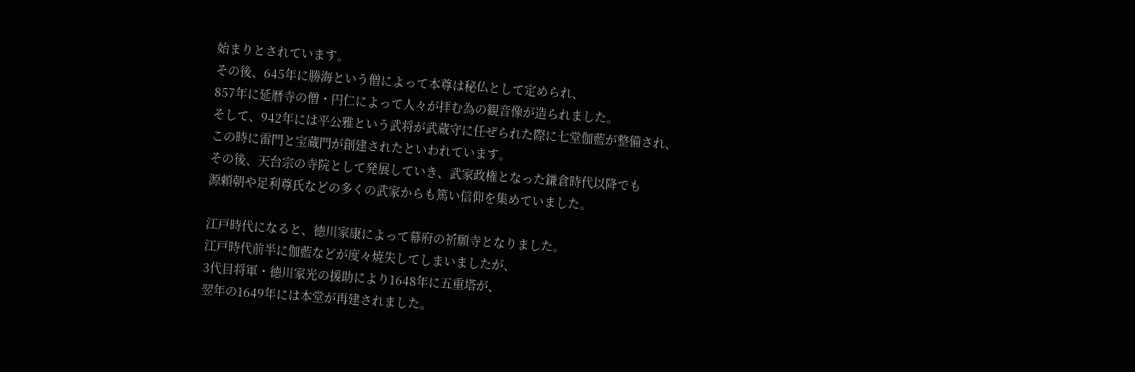始まりとされています。
その後、645年に勝海という僧によって本尊は秘仏として定められ、
857年に延暦寺の僧・円仁によって人々が拝む為の観音像が造られました。
そして、942年には平公雅という武将が武蔵守に任ぜられた際に七堂伽藍が整備され、
この時に雷門と宝蔵門が創建されたといわれています。
その後、天台宗の寺院として発展していき、武家政権となった鎌倉時代以降でも
源頼朝や足利尊氏などの多くの武家からも篤い信仰を集めていました。

江戸時代になると、徳川家康によって幕府の祈願寺となりました。
江戸時代前半に伽藍などが度々焼失してしまいましたが、
3代目将軍・徳川家光の援助により1648年に五重塔が、
翌年の1649年には本堂が再建されました。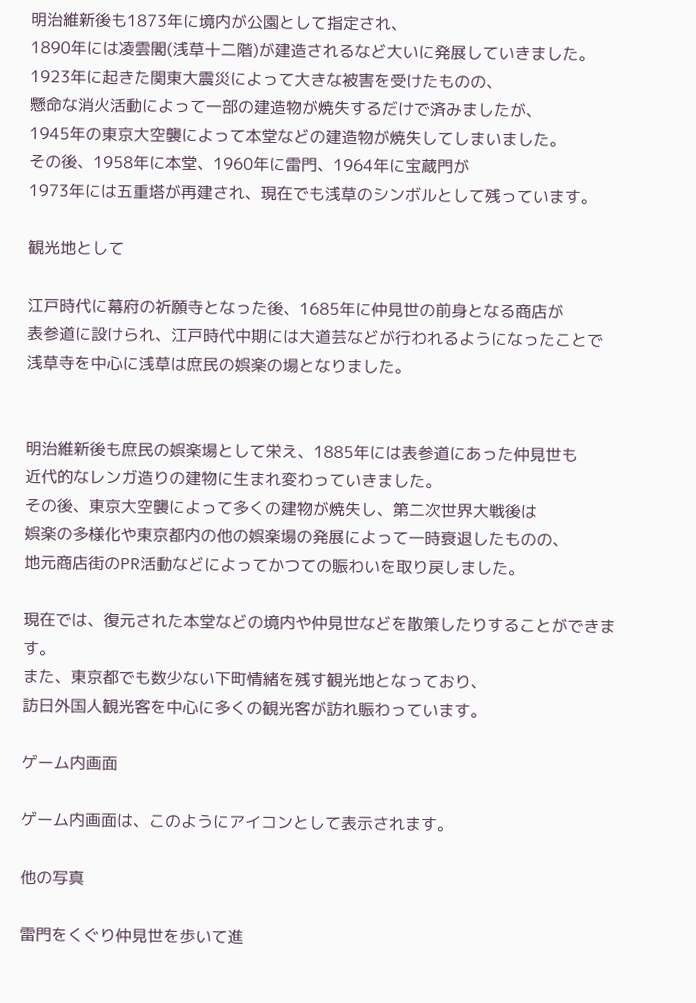明治維新後も1873年に境内が公園として指定され、
1890年には凌雲閣(浅草十二階)が建造されるなど大いに発展していきました。
1923年に起きた関東大震災によって大きな被害を受けたものの、
懸命な消火活動によって一部の建造物が焼失するだけで済みましたが、
1945年の東京大空襲によって本堂などの建造物が焼失してしまいました。
その後、1958年に本堂、1960年に雷門、1964年に宝蔵門が
1973年には五重塔が再建され、現在でも浅草のシンボルとして残っています。

観光地として

江戸時代に幕府の祈願寺となった後、1685年に仲見世の前身となる商店が
表参道に設けられ、江戸時代中期には大道芸などが行われるようになったことで
浅草寺を中心に浅草は庶民の娯楽の場となりました。


明治維新後も庶民の娯楽場として栄え、1885年には表参道にあった仲見世も
近代的なレンガ造りの建物に生まれ変わっていきました。
その後、東京大空襲によって多くの建物が焼失し、第二次世界大戦後は
娯楽の多様化や東京都内の他の娯楽場の発展によって一時衰退したものの、
地元商店街のPR活動などによってかつての賑わいを取り戻しました。

現在では、復元された本堂などの境内や仲見世などを散策したりすることができます。
また、東京都でも数少ない下町情緒を残す観光地となっており、
訪日外国人観光客を中心に多くの観光客が訪れ賑わっています。

ゲーム内画面

ゲーム内画面は、このようにアイコンとして表示されます。

他の写真

雷門をくぐり仲見世を歩いて進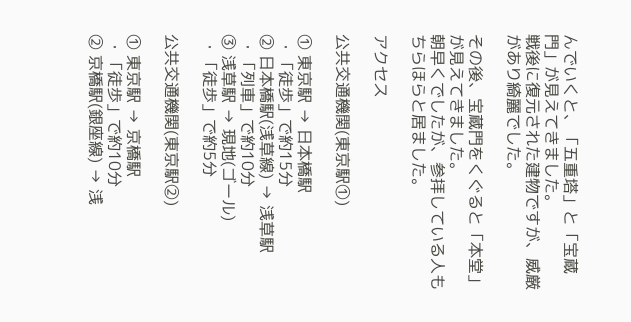んでいくと、「五重塔」と「宝蔵門」が見えてきました。
戦後に復元された建物ですが、威厳があり綺麗でした。

その後、宝蔵門をくぐると「本堂」が見えてきました。
朝早くでしたが、参拝している人もちらほらと居ました。

アクセス

公共交通機関(東京駅①)

① 東京駅 → 日本橋駅
 ・「徒歩」で約15分
② 日本橋駅(浅草線) → 浅草駅
 ・「列車」で約10分
③ 浅草駅 → 現地(ゴール)
 ・「徒歩」で約5分

公共交通機関(東京駅②)

① 東京駅 → 京橋駅
 ・「徒歩」で約10分
② 京橋駅(銀座線) → 浅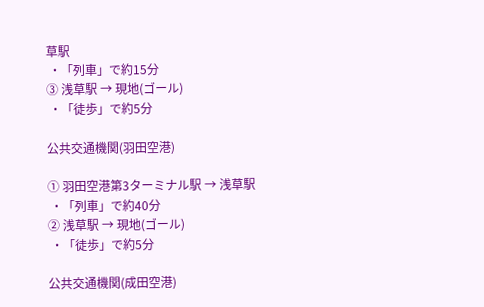草駅
 ・「列車」で約15分
③ 浅草駅 → 現地(ゴール)
 ・「徒歩」で約5分

公共交通機関(羽田空港)

① 羽田空港第3ターミナル駅 → 浅草駅
 ・「列車」で約40分
② 浅草駅 → 現地(ゴール)
 ・「徒歩」で約5分

公共交通機関(成田空港)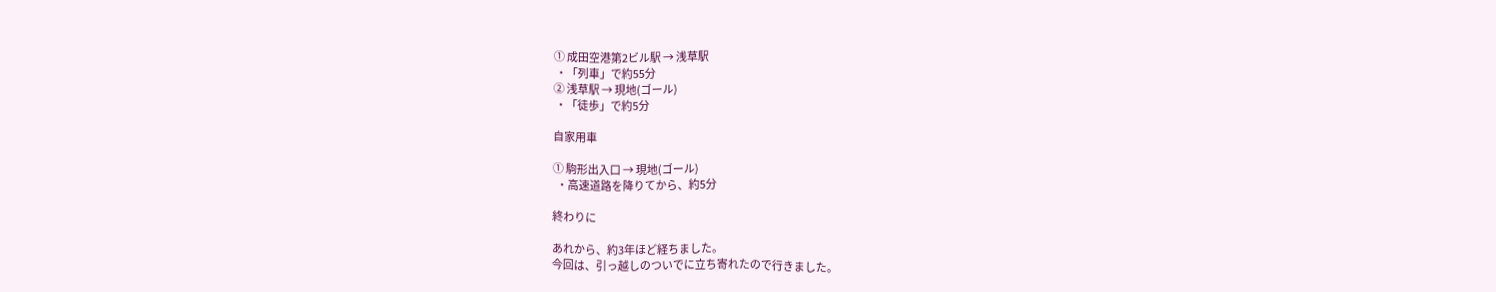① 成田空港第2ビル駅 → 浅草駅
 ・「列車」で約55分
② 浅草駅 → 現地(ゴール)
 ・「徒歩」で約5分

自家用車

① 駒形出入口 → 現地(ゴール)
  ・高速道路を降りてから、約5分

終わりに

あれから、約3年ほど経ちました。
今回は、引っ越しのついでに立ち寄れたので行きました。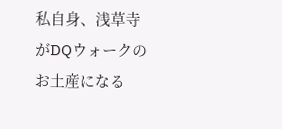私自身、浅草寺がDQウォークのお土産になる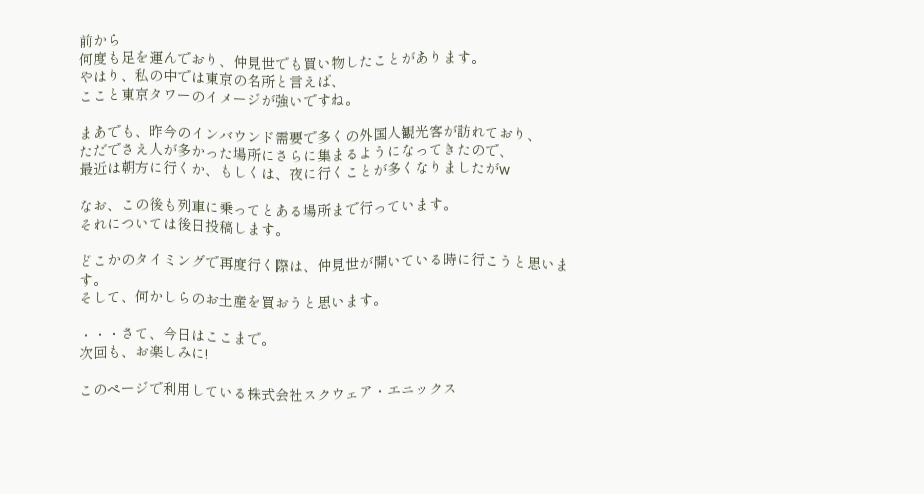前から
何度も足を運んでおり、仲見世でも買い物したことがあります。
やはり、私の中では東京の名所と言えば、
ここと東京タワーのイメージが強いですね。

まあでも、昨今のインバウンド需要で多くの外国人観光客が訪れており、
ただでさえ人が多かった場所にさらに集まるようになってきたので、
最近は朝方に行くか、もしくは、夜に行くことが多くなりましたがw

なお、この後も列車に乗ってとある場所まで行っています。
それについては後日投稿します。

どこかのタイミングで再度行く際は、仲見世が開いている時に行こうと思います。
そして、何かしらのお土産を買おうと思います。

・・・さて、今日はここまで。
次回も、お楽しみに!

このページで利用している株式会社スクウェア・エニックス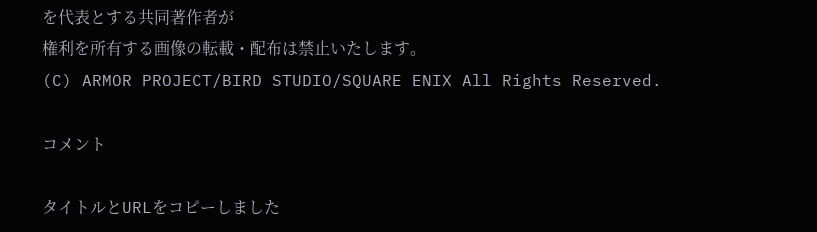を代表とする共同著作者が
権利を所有する画像の転載・配布は禁止いたします。
(C) ARMOR PROJECT/BIRD STUDIO/SQUARE ENIX All Rights Reserved.

コメント

タイトルとURLをコピーしました